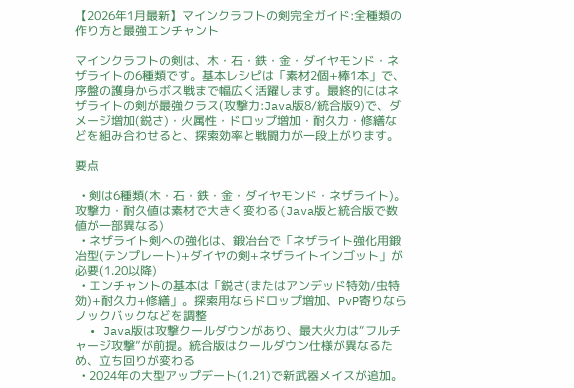【2026年1月最新】マインクラフトの剣完全ガイド:全種類の作り方と最強エンチャント

マインクラフトの剣は、木・石・鉄・金・ダイヤモンド・ネザライトの6種類です。基本レシピは「素材2個+棒1本」で、序盤の護身からボス戦まで幅広く活躍します。最終的にはネザライトの剣が最強クラス(攻撃力:Java版8/統合版9)で、ダメージ増加(鋭さ)・火属性・ドロップ増加・耐久力・修繕などを組み合わせると、探索効率と戦闘力が一段上がります。

要点

  • 剣は6種類(木・石・鉄・金・ダイヤモンド・ネザライト)。攻撃力・耐久値は素材で大きく変わる(Java版と統合版で数値が一部異なる)
  • ネザライト剣への強化は、鍛冶台で「ネザライト強化用鍛冶型(テンプレート)+ダイヤの剣+ネザライトインゴット」が必要(1.20以降)
  • エンチャントの基本は「鋭さ(またはアンデッド特効/虫特効)+耐久力+修繕」。探索用ならドロップ増加、PvP寄りならノックバックなどを調整
  • Java版は攻撃クールダウンがあり、最大火力は“フルチャージ攻撃”が前提。統合版はクールダウン仕様が異なるため、立ち回りが変わる
  • 2024年の大型アップデート(1.21)で新武器メイスが追加。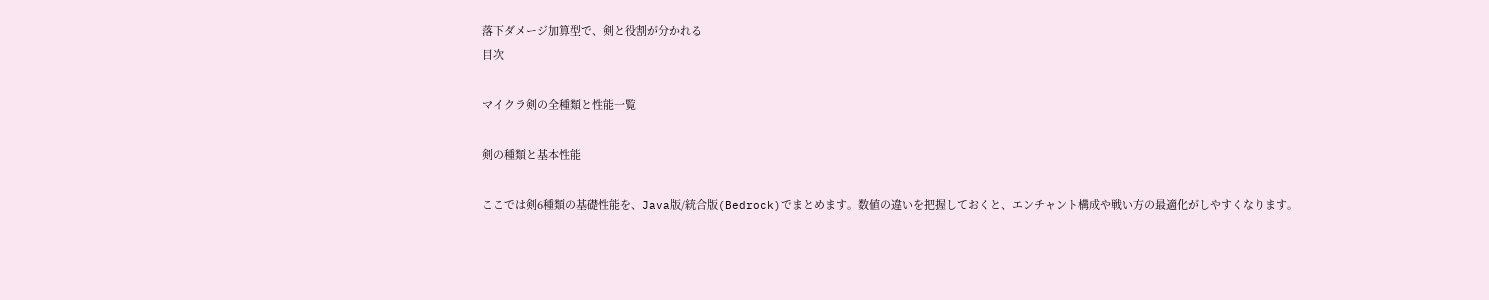落下ダメージ加算型で、剣と役割が分かれる
目次

マイクラ剣の全種類と性能一覧

剣の種類と基本性能

ここでは剣6種類の基礎性能を、Java版/統合版(Bedrock)でまとめます。数値の違いを把握しておくと、エンチャント構成や戦い方の最適化がしやすくなります。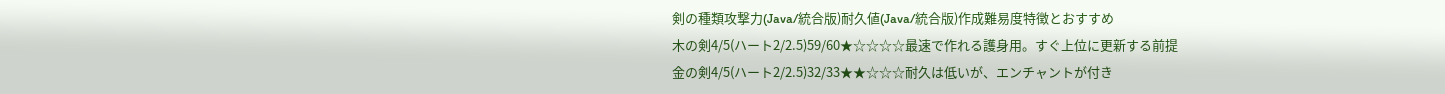剣の種類攻撃力(Java/統合版)耐久値(Java/統合版)作成難易度特徴とおすすめ
木の剣4/5(ハート2/2.5)59/60★☆☆☆☆最速で作れる護身用。すぐ上位に更新する前提
金の剣4/5(ハート2/2.5)32/33★★☆☆☆耐久は低いが、エンチャントが付き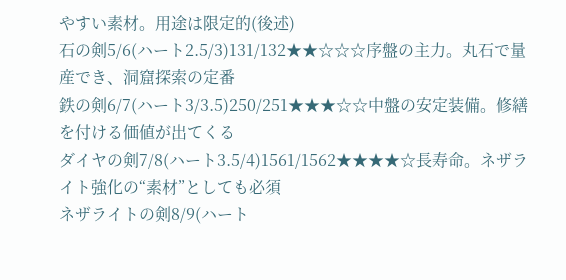やすい素材。用途は限定的(後述)
石の剣5/6(ハート2.5/3)131/132★★☆☆☆序盤の主力。丸石で量産でき、洞窟探索の定番
鉄の剣6/7(ハート3/3.5)250/251★★★☆☆中盤の安定装備。修繕を付ける価値が出てくる
ダイヤの剣7/8(ハート3.5/4)1561/1562★★★★☆長寿命。ネザライト強化の“素材”としても必須
ネザライトの剣8/9(ハート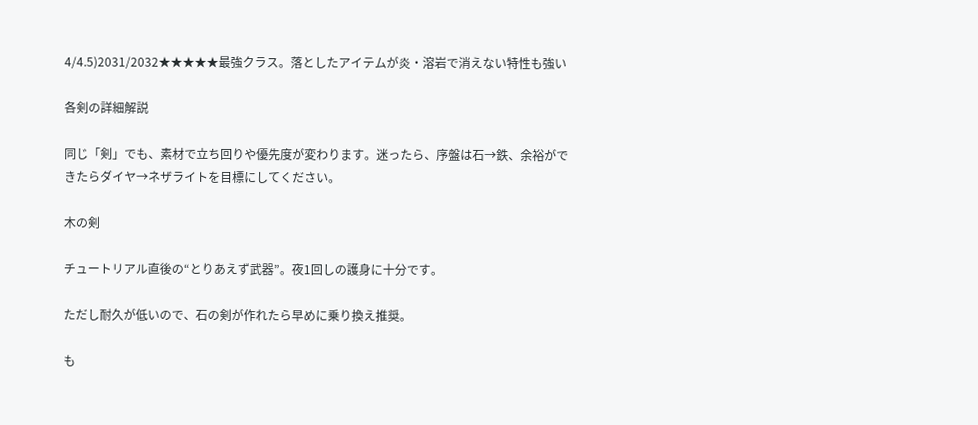4/4.5)2031/2032★★★★★最強クラス。落としたアイテムが炎・溶岩で消えない特性も強い

各剣の詳細解説

同じ「剣」でも、素材で立ち回りや優先度が変わります。迷ったら、序盤は石→鉄、余裕ができたらダイヤ→ネザライトを目標にしてください。

木の剣

チュートリアル直後の“とりあえず武器”。夜1回しの護身に十分です。

ただし耐久が低いので、石の剣が作れたら早めに乗り換え推奨。

も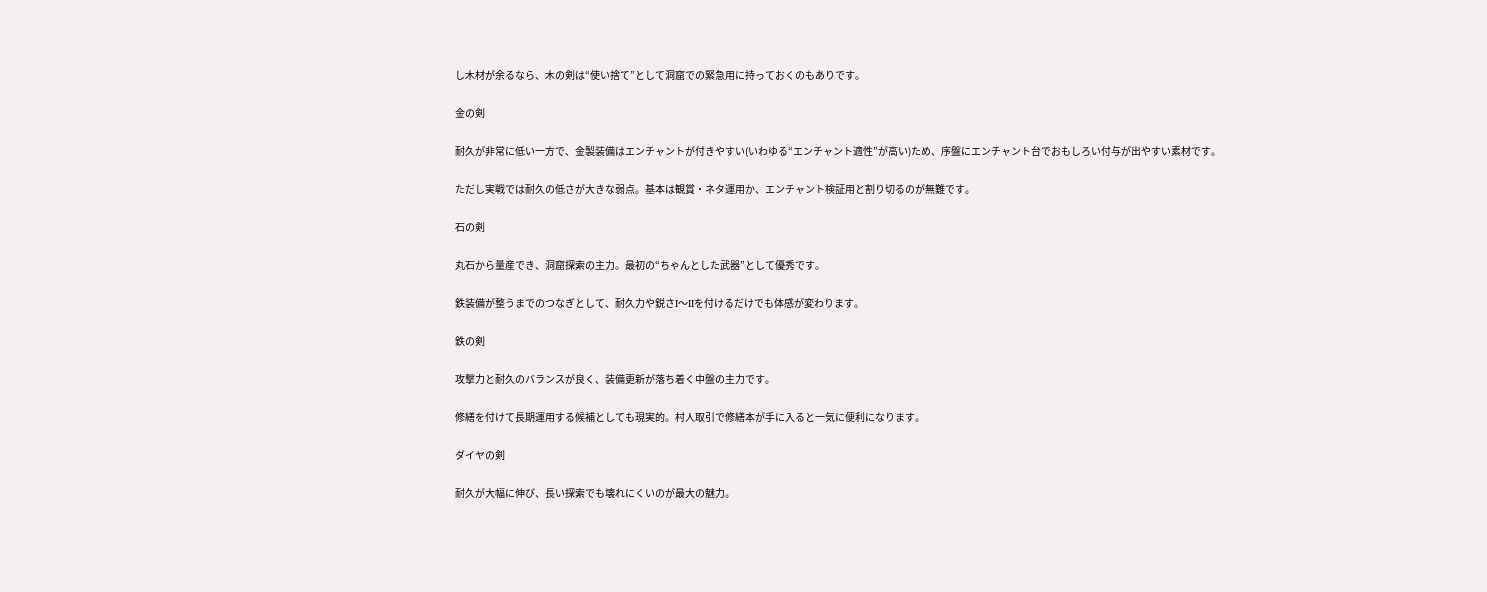し木材が余るなら、木の剣は“使い捨て”として洞窟での緊急用に持っておくのもありです。

金の剣

耐久が非常に低い一方で、金製装備はエンチャントが付きやすい(いわゆる“エンチャント適性”が高い)ため、序盤にエンチャント台でおもしろい付与が出やすい素材です。

ただし実戦では耐久の低さが大きな弱点。基本は観賞・ネタ運用か、エンチャント検証用と割り切るのが無難です。

石の剣

丸石から量産でき、洞窟探索の主力。最初の“ちゃんとした武器”として優秀です。

鉄装備が整うまでのつなぎとして、耐久力や鋭さI〜IIを付けるだけでも体感が変わります。

鉄の剣

攻撃力と耐久のバランスが良く、装備更新が落ち着く中盤の主力です。

修繕を付けて長期運用する候補としても現実的。村人取引で修繕本が手に入ると一気に便利になります。

ダイヤの剣

耐久が大幅に伸び、長い探索でも壊れにくいのが最大の魅力。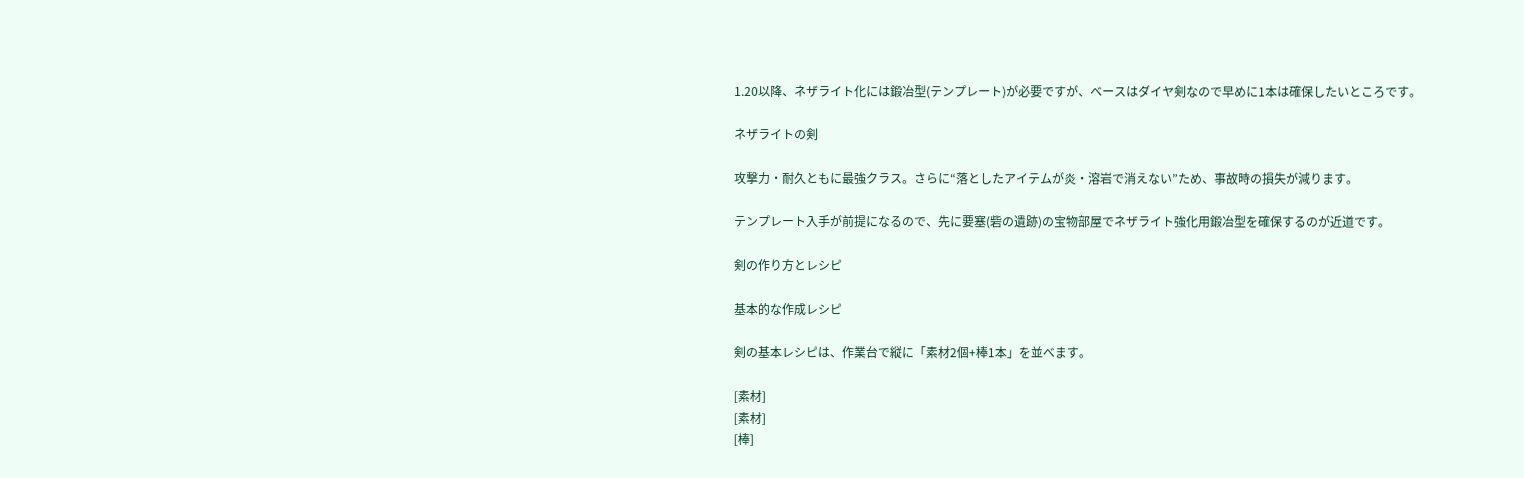1.20以降、ネザライト化には鍛冶型(テンプレート)が必要ですが、ベースはダイヤ剣なので早めに1本は確保したいところです。

ネザライトの剣

攻撃力・耐久ともに最強クラス。さらに“落としたアイテムが炎・溶岩で消えない”ため、事故時の損失が減ります。

テンプレート入手が前提になるので、先に要塞(砦の遺跡)の宝物部屋でネザライト強化用鍛冶型を確保するのが近道です。

剣の作り方とレシピ

基本的な作成レシピ

剣の基本レシピは、作業台で縦に「素材2個+棒1本」を並べます。

[素材]
[素材]
[棒]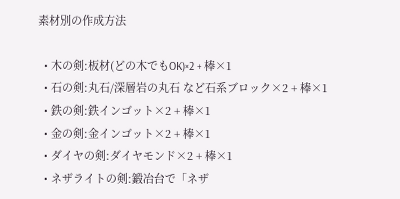素材別の作成方法

  • 木の剣:板材(どの木でもOK)×2 + 棒×1
  • 石の剣:丸石/深層岩の丸石 など石系ブロック×2 + 棒×1
  • 鉄の剣:鉄インゴット×2 + 棒×1
  • 金の剣:金インゴット×2 + 棒×1
  • ダイヤの剣:ダイヤモンド×2 + 棒×1
  • ネザライトの剣:鍛冶台で「ネザ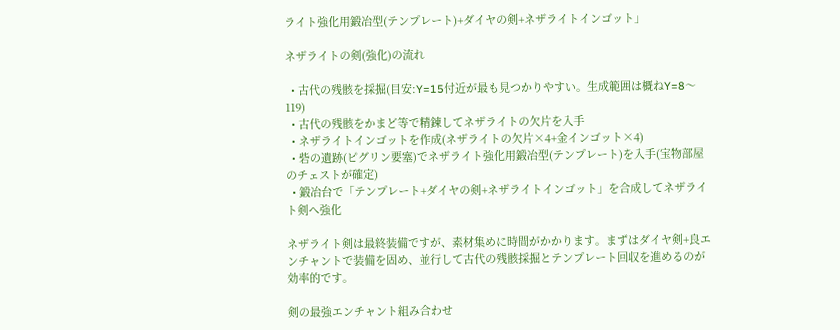ライト強化用鍛冶型(テンプレート)+ダイヤの剣+ネザライトインゴット」

ネザライトの剣(強化)の流れ

  • 古代の残骸を採掘(目安:Y=15付近が最も見つかりやすい。生成範囲は概ねY=8〜119)
  • 古代の残骸をかまど等で精錬してネザライトの欠片を入手
  • ネザライトインゴットを作成(ネザライトの欠片×4+金インゴット×4)
  • 砦の遺跡(ピグリン要塞)でネザライト強化用鍛冶型(テンプレート)を入手(宝物部屋のチェストが確定)
  • 鍛冶台で「テンプレート+ダイヤの剣+ネザライトインゴット」を合成してネザライト剣へ強化

ネザライト剣は最終装備ですが、素材集めに時間がかかります。まずはダイヤ剣+良エンチャントで装備を固め、並行して古代の残骸採掘とテンプレート回収を進めるのが効率的です。

剣の最強エンチャント組み合わせ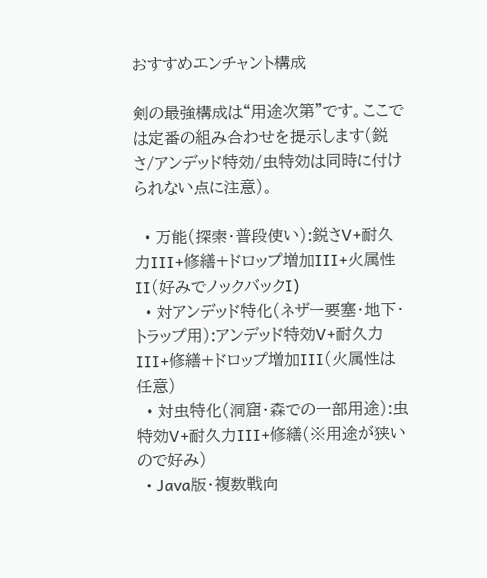おすすめエンチャント構成

剣の最強構成は“用途次第”です。ここでは定番の組み合わせを提示します(鋭さ/アンデッド特効/虫特効は同時に付けられない点に注意)。

  • 万能(探索・普段使い):鋭さV+耐久力III+修繕+ドロップ増加III+火属性II(好みでノックバックI)
  • 対アンデッド特化(ネザー要塞・地下・トラップ用):アンデッド特効V+耐久力III+修繕+ドロップ増加III(火属性は任意)
  • 対虫特化(洞窟・森での一部用途):虫特効V+耐久力III+修繕(※用途が狭いので好み)
  • Java版・複数戦向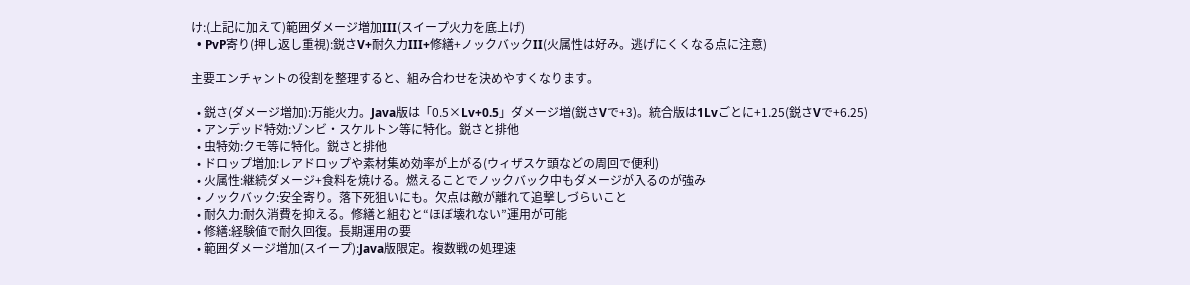け:(上記に加えて)範囲ダメージ増加III(スイープ火力を底上げ)
  • PvP寄り(押し返し重視):鋭さV+耐久力III+修繕+ノックバックII(火属性は好み。逃げにくくなる点に注意)

主要エンチャントの役割を整理すると、組み合わせを決めやすくなります。

  • 鋭さ(ダメージ増加):万能火力。Java版は「0.5×Lv+0.5」ダメージ増(鋭さVで+3)。統合版は1Lvごとに+1.25(鋭さVで+6.25)
  • アンデッド特効:ゾンビ・スケルトン等に特化。鋭さと排他
  • 虫特効:クモ等に特化。鋭さと排他
  • ドロップ増加:レアドロップや素材集め効率が上がる(ウィザスケ頭などの周回で便利)
  • 火属性:継続ダメージ+食料を焼ける。燃えることでノックバック中もダメージが入るのが強み
  • ノックバック:安全寄り。落下死狙いにも。欠点は敵が離れて追撃しづらいこと
  • 耐久力:耐久消費を抑える。修繕と組むと“ほぼ壊れない”運用が可能
  • 修繕:経験値で耐久回復。長期運用の要
  • 範囲ダメージ増加(スイープ):Java版限定。複数戦の処理速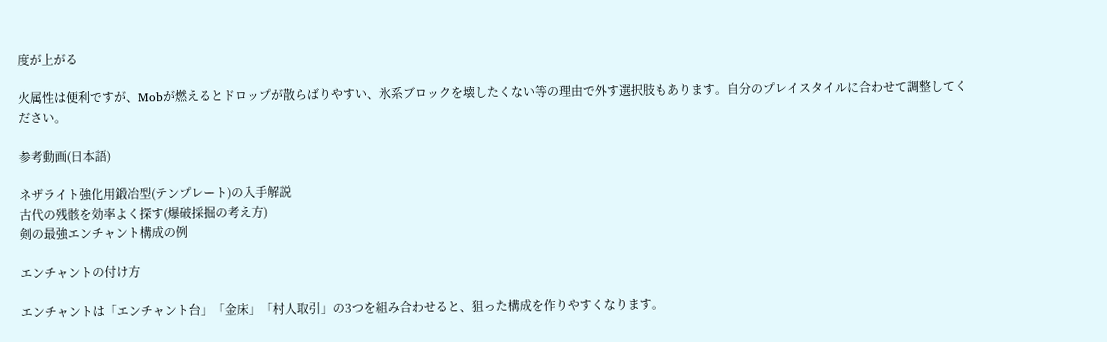度が上がる

火属性は便利ですが、Mobが燃えるとドロップが散らばりやすい、氷系ブロックを壊したくない等の理由で外す選択肢もあります。自分のプレイスタイルに合わせて調整してください。

参考動画(日本語)

ネザライト強化用鍛冶型(テンプレート)の入手解説
古代の残骸を効率よく探す(爆破採掘の考え方)
剣の最強エンチャント構成の例

エンチャントの付け方

エンチャントは「エンチャント台」「金床」「村人取引」の3つを組み合わせると、狙った構成を作りやすくなります。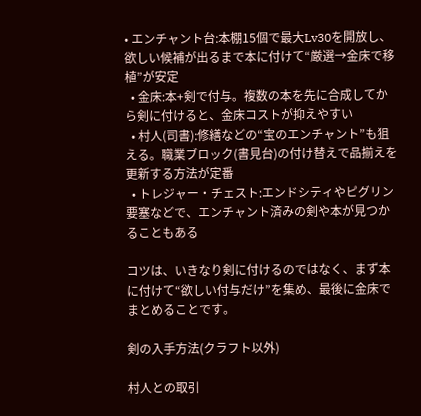• エンチャント台:本棚15個で最大Lv30を開放し、欲しい候補が出るまで本に付けて“厳選→金床で移植”が安定
  • 金床:本+剣で付与。複数の本を先に合成してから剣に付けると、金床コストが抑えやすい
  • 村人(司書):修繕などの“宝のエンチャント”も狙える。職業ブロック(書見台)の付け替えで品揃えを更新する方法が定番
  • トレジャー・チェスト:エンドシティやピグリン要塞などで、エンチャント済みの剣や本が見つかることもある

コツは、いきなり剣に付けるのではなく、まず本に付けて“欲しい付与だけ”を集め、最後に金床でまとめることです。

剣の入手方法(クラフト以外)

村人との取引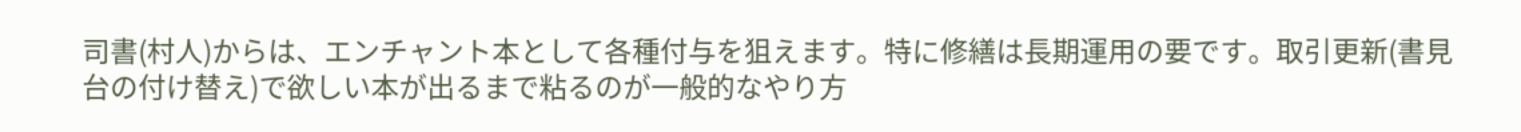司書(村人)からは、エンチャント本として各種付与を狙えます。特に修繕は長期運用の要です。取引更新(書見台の付け替え)で欲しい本が出るまで粘るのが一般的なやり方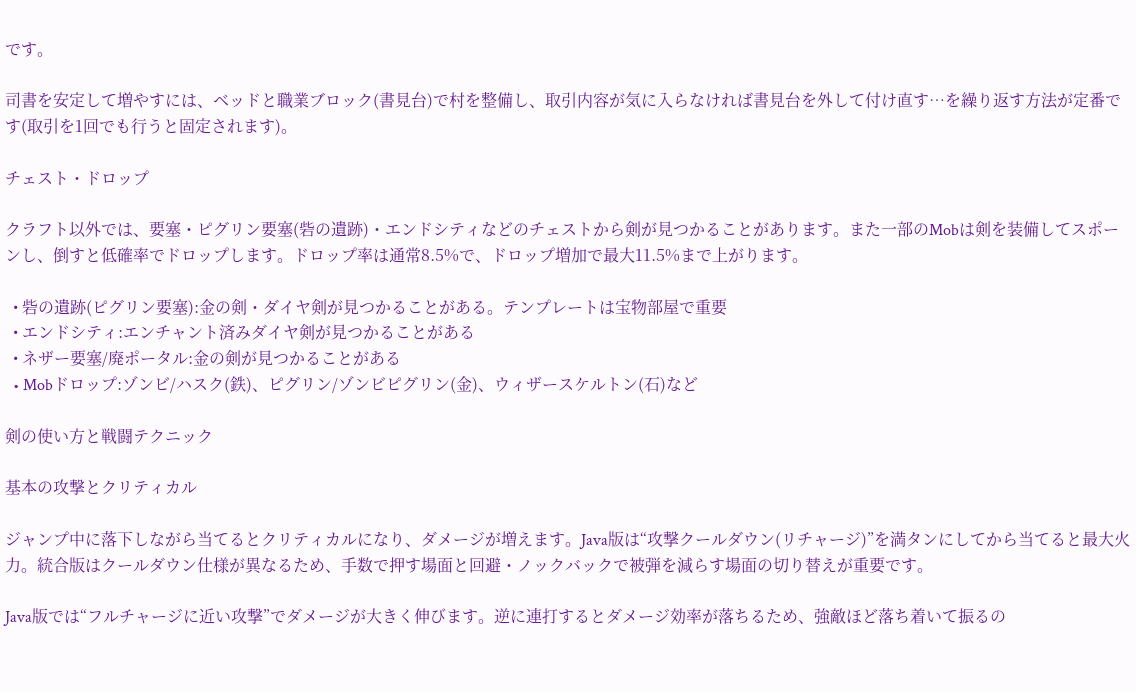です。

司書を安定して増やすには、ベッドと職業ブロック(書見台)で村を整備し、取引内容が気に入らなければ書見台を外して付け直す…を繰り返す方法が定番です(取引を1回でも行うと固定されます)。

チェスト・ドロップ

クラフト以外では、要塞・ピグリン要塞(砦の遺跡)・エンドシティなどのチェストから剣が見つかることがあります。また一部のMobは剣を装備してスポーンし、倒すと低確率でドロップします。ドロップ率は通常8.5%で、ドロップ増加で最大11.5%まで上がります。

  • 砦の遺跡(ピグリン要塞):金の剣・ダイヤ剣が見つかることがある。テンプレートは宝物部屋で重要
  • エンドシティ:エンチャント済みダイヤ剣が見つかることがある
  • ネザー要塞/廃ポータル:金の剣が見つかることがある
  • Mobドロップ:ゾンビ/ハスク(鉄)、ピグリン/ゾンビピグリン(金)、ウィザースケルトン(石)など

剣の使い方と戦闘テクニック

基本の攻撃とクリティカル

ジャンプ中に落下しながら当てるとクリティカルになり、ダメージが増えます。Java版は“攻撃クールダウン(リチャージ)”を満タンにしてから当てると最大火力。統合版はクールダウン仕様が異なるため、手数で押す場面と回避・ノックバックで被弾を減らす場面の切り替えが重要です。

Java版では“フルチャージに近い攻撃”でダメージが大きく伸びます。逆に連打するとダメージ効率が落ちるため、強敵ほど落ち着いて振るの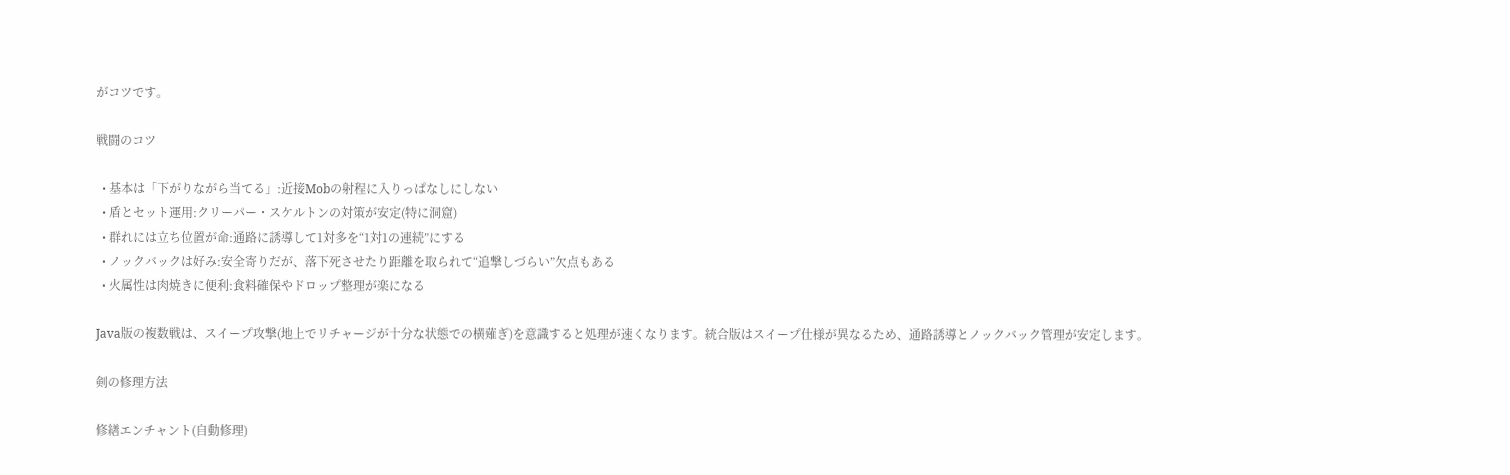がコツです。

戦闘のコツ

  • 基本は「下がりながら当てる」:近接Mobの射程に入りっぱなしにしない
  • 盾とセット運用:クリーパー・スケルトンの対策が安定(特に洞窟)
  • 群れには立ち位置が命:通路に誘導して1対多を“1対1の連続”にする
  • ノックバックは好み:安全寄りだが、落下死させたり距離を取られて“追撃しづらい”欠点もある
  • 火属性は肉焼きに便利:食料確保やドロップ整理が楽になる

Java版の複数戦は、スイープ攻撃(地上でリチャージが十分な状態での横薙ぎ)を意識すると処理が速くなります。統合版はスイープ仕様が異なるため、通路誘導とノックバック管理が安定します。

剣の修理方法

修繕エンチャント(自動修理)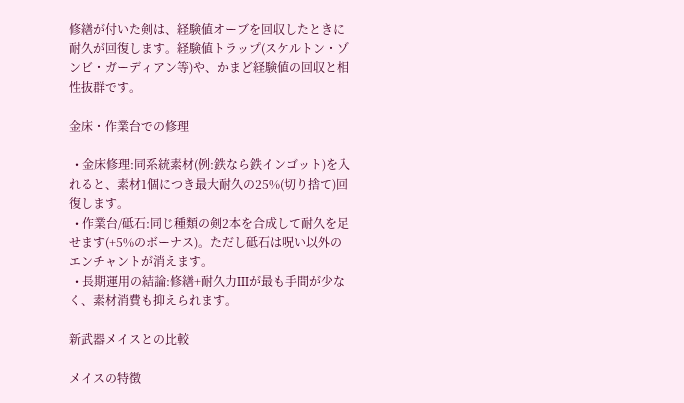修繕が付いた剣は、経験値オーブを回収したときに耐久が回復します。経験値トラップ(スケルトン・ゾンビ・ガーディアン等)や、かまど経験値の回収と相性抜群です。

金床・作業台での修理

  • 金床修理:同系統素材(例:鉄なら鉄インゴット)を入れると、素材1個につき最大耐久の25%(切り捨て)回復します。
  • 作業台/砥石:同じ種類の剣2本を合成して耐久を足せます(+5%のボーナス)。ただし砥石は呪い以外のエンチャントが消えます。
  • 長期運用の結論:修繕+耐久力IIIが最も手間が少なく、素材消費も抑えられます。

新武器メイスとの比較

メイスの特徴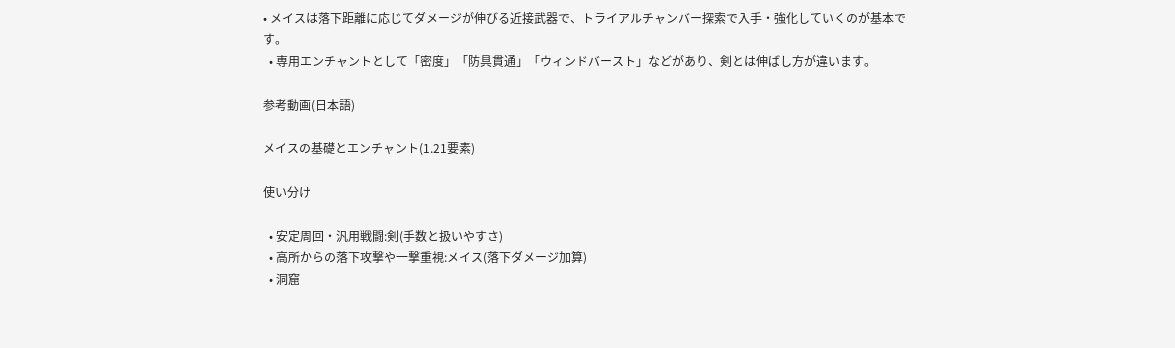• メイスは落下距離に応じてダメージが伸びる近接武器で、トライアルチャンバー探索で入手・強化していくのが基本です。
  • 専用エンチャントとして「密度」「防具貫通」「ウィンドバースト」などがあり、剣とは伸ばし方が違います。

参考動画(日本語)

メイスの基礎とエンチャント(1.21要素)

使い分け

  • 安定周回・汎用戦闘:剣(手数と扱いやすさ)
  • 高所からの落下攻撃や一撃重視:メイス(落下ダメージ加算)
  • 洞窟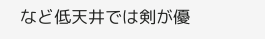など低天井では剣が優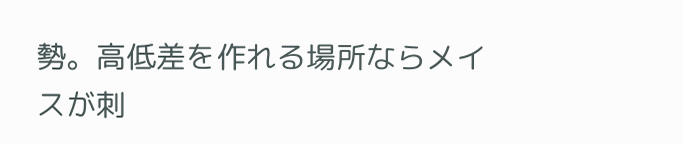勢。高低差を作れる場所ならメイスが刺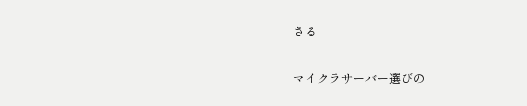さる

マイクラサーバー選びの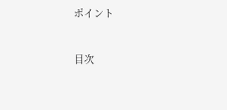ポイント

目次